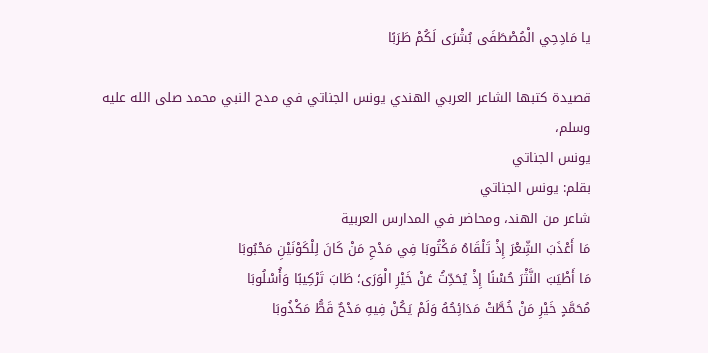يا مَادِحِي الْمُصْطَفَى بُشْرَى لَكُمْ طَرَبًا

قصيدة كتبها الشاعر العربي الهندي يونس الجناتي في مدح النبي محمد صلى الله عليه وسلم،
يونس الجناتي
بقلم: يونس الجناتي
شاعر من الهند، ومحاضر في المدارس العربية
مَا أَعْذَبَ الشِّعْرَ إِذْ تَلْقَاهُ مَكْتُوبَا فِي مَدْحِ مَنْ كَانَ لِلْكَوْنَيْنِ مَحْبُوبَا
مَا أَطْيَبَ النَّثْرَ حُسْنًا إِذْ يُحَدِّثُ عَنْ خَيْرِ الْوَرَى؛ طَابَ تَرْكِيبًا وَأُسْلُوبَا
مُحَمَّدٍ خَيْرِ مَنْ خُطَّتْ مَدَائِحُهُ وَلَمْ يَكُنْ فِيهِ مَدْحٌ قَطُّ مَكْذُوبَا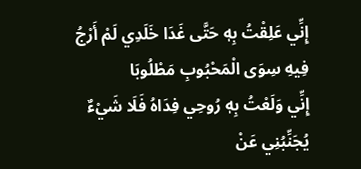إِنِّي عَلِقْتُ بِهٖ حَتَّى غَدَا خَلَدِي لَمْ أَرْجُ فِيهِ سِوَى الْمَحْبُوبِ مَطْلُوبَا
إِنِّي وَلَعْتُ بِهٖ رُوحِي فِدَاهُ فَلَا شَيْءٌ يُجَنِّبُنِي عَنْ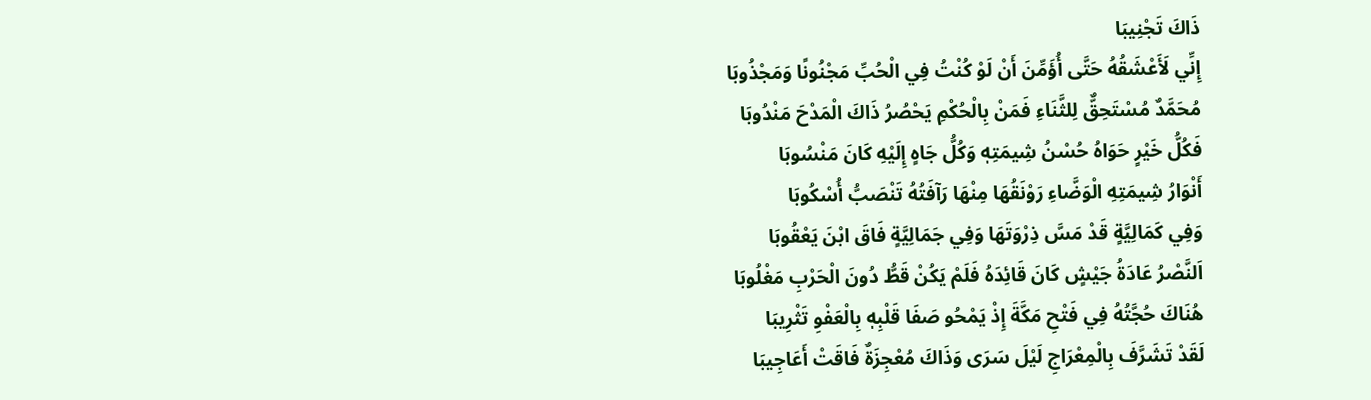ذَاكَ تَجْنِيبَا
إِنِّي لَأَعْشَقُهُ حَتَّى أُؤَمِّنَ أَنْ لَوْ كُنْتُ فِي الْحُبِّ مَجْنُونًا وَمَجْذُوبَا
مُحَمَّدٌ مُسْتَحِقٌّ لِلثَّنَاءِ فَمَنْ بِالْحُكْمِ يَحْصُرُ ذَاكَ الْمَدْحَ مَنْدُوبَا
فَكُلُّ خَيْرٍ حَوَاهُ حُسْنُ شِيمَتِهٖ وَكُلُّ جَاهٍ إِلَيْهِ كَانَ مَنْسُوبَا
أَنْوَارُ شِيمَتِهِ الْوَضَّاءِ رَوْنَقُهَا مِنْهَا رَآفَتُهُ تَنْصَبُّ أُسْكُوبَا
وَفِي كَمَالِيَّةٍ قَدْ مَسَّ ذِرْوَتَهَا وَفِي جَمَالِيَّةٍ فَاقَ ابْنَ يَعْقُوبَا
اَلنَّصْرُ عَادَةُ جَيْشٍ كَانَ قَائِدَهُ فَلَمْ يَكُنْ قَطُّ دُونَ الْحَرْبِ مَغْلُوبَا
هُنَاكَ حُجَّتُهُ فِي فَتْحِ مَكَّةَ إِذْ يَمْحُو صَفَا قَلْبِهٖ بِالْعَفْوِ تَثْرِيبَا
لَقَدْ تَشَرَّفَ بِالْمِعْرَاجِ لَيْلَ سَرَى وَذَاكَ مُعْجِزَةٌ فَاقَتْ أَعَاجِيبَا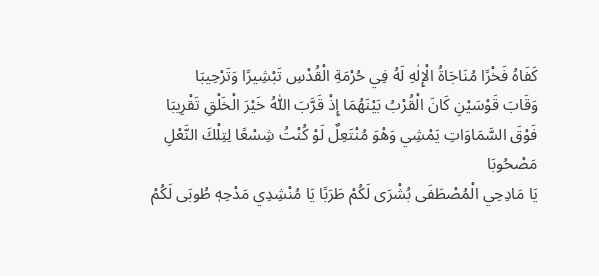كَفَاهُ فَخْرًا مُنَاجَاةُ الْإِلٰهِ لَهُ فِي حُرْمَةِ الْقُدْسِ تَبْشِيرًا وَتَرْحِيبَا
وَقَابَ قَوْسَيْنِ كَانَ الْقُرْبُ بَيْنَهُمَا إِذْ قَرَّبَ اللّٰهُ خَيْرَ الْخَلْقِ تَقْرِيبَا
فَوْقَ السَّمَاوَاتِ يَمْشِي وَهْوَ مُنْتَعِلٌ لَوْ كُنْتُ شِسْعًا لِتِلْكَ النَّعْلِ مَصْحُوبَا
يَا مَادِحِي الْمُصْطَفَى بُشْرَى لَكُمْ طَرَبًا يَا مُنْشِدِي مَدْحِهٖ طُوبَى لَكُمْ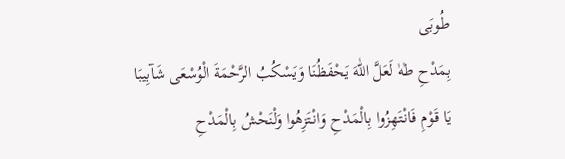طُوبَى
بِمَدْحِ طٰهٰ لَعَلَّ اللّٰهَ يَحْفَظُنَا وَيَسْكُبُ الرَّحْمَةَ الْوُسْعَى شَآبِيبَا
يَا قَوْمِ فَانْتَهِزُوا بِالْمَدْحِ وَانْتَزِهُوا وَلْنَحْشُ بِالْمَدْحِ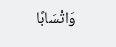وَاتْسَابًا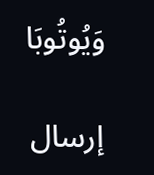وَيُوتُوبَا

إرسال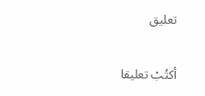تعليق

أكتُبْ تعليقا